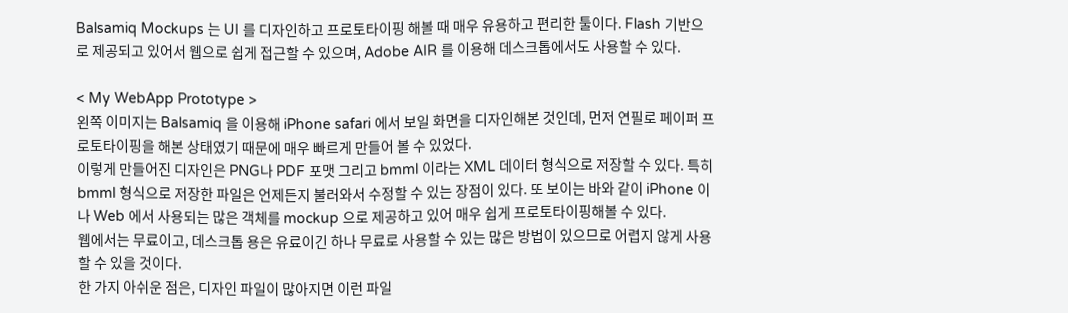Balsamiq Mockups 는 UI 를 디자인하고 프로토타이핑 해볼 때 매우 유용하고 편리한 툴이다. Flash 기반으로 제공되고 있어서 웹으로 쉽게 접근할 수 있으며, Adobe AIR 를 이용해 데스크톱에서도 사용할 수 있다.

< My WebApp Prototype >
왼쪽 이미지는 Balsamiq 을 이용해 iPhone safari 에서 보일 화면을 디자인해본 것인데, 먼저 연필로 페이퍼 프로토타이핑을 해본 상태였기 때문에 매우 빠르게 만들어 볼 수 있었다.
이렇게 만들어진 디자인은 PNG나 PDF 포맷 그리고 bmml 이라는 XML 데이터 형식으로 저장할 수 있다. 특히 bmml 형식으로 저장한 파일은 언제든지 불러와서 수정할 수 있는 장점이 있다. 또 보이는 바와 같이 iPhone 이나 Web 에서 사용되는 많은 객체를 mockup 으로 제공하고 있어 매우 쉽게 프로토타이핑해볼 수 있다.
웹에서는 무료이고, 데스크톱 용은 유료이긴 하나 무료로 사용할 수 있는 많은 방법이 있으므로 어렵지 않게 사용할 수 있을 것이다.
한 가지 아쉬운 점은, 디자인 파일이 많아지면 이런 파일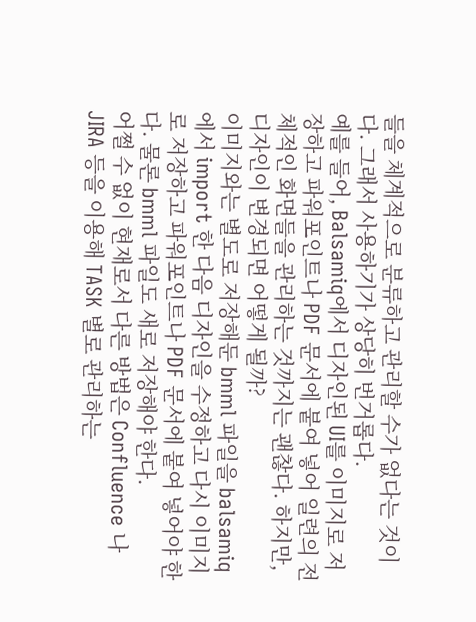들을 체계적으로 분류하고 관리할 수가 없다는 것이다. 그래서 사용하기가 상당히 번거롭다.
예를 들어, Balsamiq에서 디자인된 UI를 이미지로 저장하고 파워포인트나 PDF 문서에 붙여 넣어 일련의 전체적인 화면들을 관리하는 것까지는 괜찮다. 하지만, 디자인이 변경되면 어떻게 될까?
이미지와는 별도로 저장해둔 bmml 파일을 balsamiq 에서 import 한 다음 디자인을 수정하고 다시 이미지로 저장하고 파워포인트나 PDF 문서에 붙여 넣어야 한다. 물론 bmml 파일도 새로 저장해야 한다.
어쩔 수 없이 현재로서 다른 방법은 Confluence 나 JIRA 등을 이용해 TASK 별로 관리하는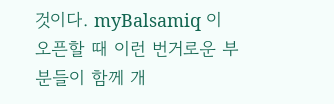것이다. myBalsamiq 이 오픈할 때 이런 번거로운 부분들이 함께 개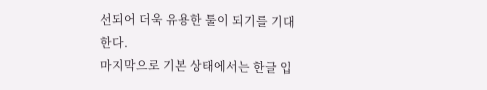선되어 더욱 유용한 툴이 되기를 기대한다.
마지막으로 기본 상태에서는 한글 입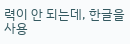력이 안 되는데, 한글을 사용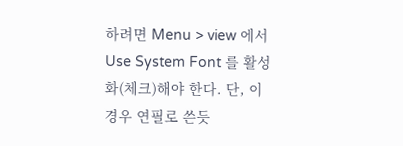하려면 Menu > view 에서 Use System Font 를 활성화(체크)해야 한다. 단, 이 경우 연필로 쓴듯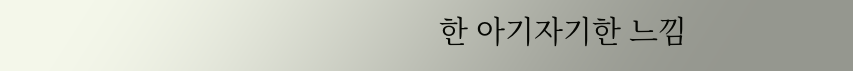한 아기자기한 느낌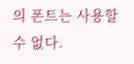의 폰트는 사용할 수 없다.